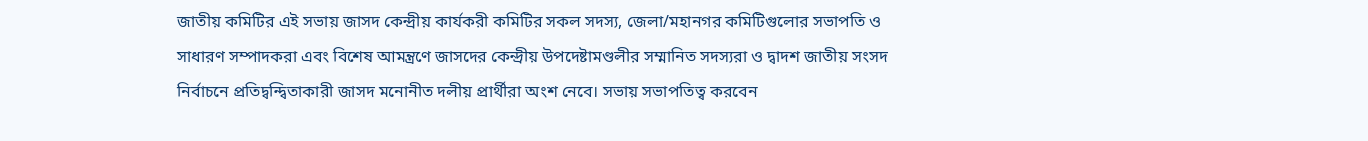জাতীয় কমিটির এই সভায় জাসদ কেন্দ্রীয় কার্যকরী কমিটির সকল সদস্য, জেলা/মহানগর কমিটিগুলোর সভাপতি ও সাধারণ সম্পাদকরা এবং বিশেষ আমন্ত্রণে জাসদের কেন্দ্রীয় উপদেষ্টামণ্ডলীর সম্মানিত সদস্যরা ও দ্বাদশ জাতীয় সংসদ নির্বাচনে প্রতিদ্বন্দ্বিতাকারী জাসদ মনোনীত দলীয় প্রার্থীরা অংশ নেবে। সভায় সভাপতিত্ব করবেন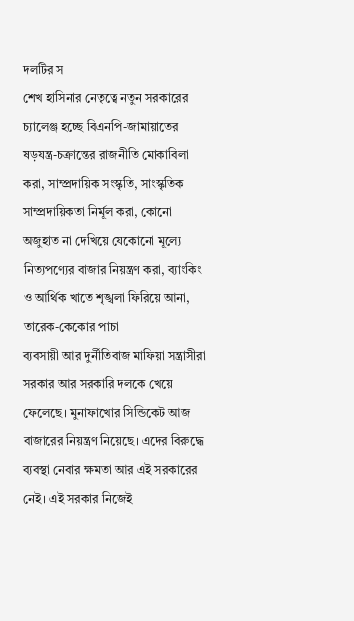দলটির স
শেখ হাসিনার নেতৃত্বে নতুন সরকারের চ্যালেঞ্জ হচ্ছে বিএনপি-জামায়াতের ষড়যন্ত্র-চক্রান্তের রাজনীতি মোকাবিলা করা, সাম্প্রদায়িক সংস্কৃতি, সাংস্কৃতিক সাম্প্রদায়িকতা নির্মূল করা, কোনো অজুহাত না দেখিয়ে যেকোনো মূল্যে নিত্যপণ্যের বাজার নিয়ন্ত্রণ করা, ব্যাংকিং ও আর্থিক খাতে শৃঙ্খলা ফিরিয়ে আনা, তারেক-কেকোর পাচা
ব্যবসায়ী আর দুর্নীতিবাজ মাফিয়া সন্ত্রাসীরা সরকার আর সরকারি দলকে খেয়ে ফেলেছে। মুনাফাখোর সিন্ডিকেট আজ বাজারের নিয়ন্ত্রণ নিয়েছে। এদের বিরুদ্ধে ব্যবস্থা নেবার ক্ষমতা আর এই সরকারের নেই। এই সরকার নিজেই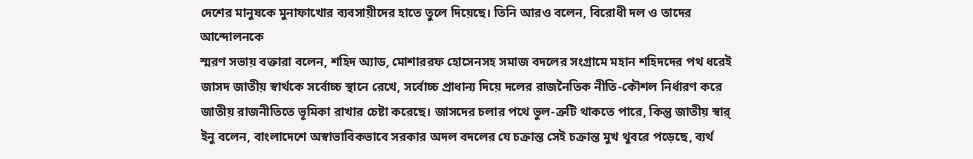দেশের মানুষকে মুনাফাখোর ব্যবসায়ীদের হাতে তুলে দিয়েছে। তিনি আরও বলেন, বিরোধী দল ও তাদের আন্দোলনকে
স্মরণ সভায় বক্তারা বলেন, শহিদ অ্যাড, মোশাররফ হোসেনসহ সমাজ বদলের সংগ্রামে মহান শহিদদের পথ ধরেই জাসদ জাতীয় স্বার্থকে সর্বোচ্চ স্থানে রেখে, সর্বোচ্চ প্রাধান্য দিয়ে দলের রাজনৈতিক নীতি-কৌশল নির্ধারণ করে জাতীয় রাজনীতিতে ভূমিকা রাখার চেষ্টা করেছে। জাসদের চলার পথে ভুল-ত্রুটি থাকতে পারে, কিন্তু জাতীয় স্বার্
ইনু বলেন, বাংলাদেশে অস্বাভাবিকভাবে সরকার অদল বদলের যে চক্রান্ত সেই চক্রান্ত মুখ থুবরে পড়েছে, ব্যর্থ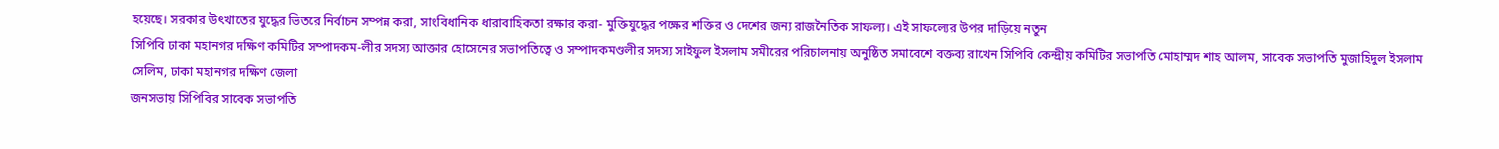হয়েছে। সরকার উৎখাতের যুদ্ধের ভিতরে নির্বাচন সম্পন্ন করা, সাংবিধানিক ধারাবাহিকতা রক্ষার করা- মুক্তিযুদ্ধের পক্ষের শক্তির ও দেশের জন্য রাজনৈতিক সাফল্য। এই সাফল্যের উপর দাড়িয়ে নতুন
সিপিবি ঢাকা মহানগর দক্ষিণ কমিটির সম্পাদকম-লীর সদস্য আক্তার হোসেনের সভাপতিত্বে ও সম্পাদকমণ্ডলীর সদস্য সাইফুল ইসলাম সমীরের পরিচালনায় অনুষ্ঠিত সমাবেশে বক্তব্য রাখেন সিপিবি কেন্দ্রীয় কমিটির সভাপতি মোহাম্মদ শাহ আলম, সাবেক সভাপতি মুজাহিদুল ইসলাম সেলিম, ঢাকা মহানগর দক্ষিণ জেলা
জনসভায় সিপিবির সাবেক সভাপতি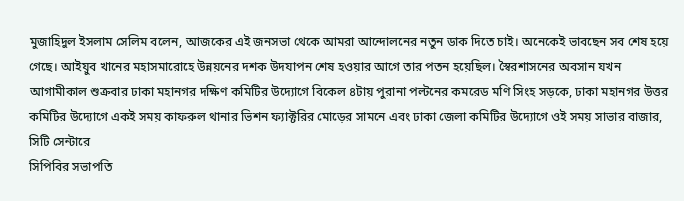মুজাহিদুল ইসলাম সেলিম বলেন, আজকের এই জনসভা থেকে আমরা আন্দোলনের নতুন ডাক দিতে চাই। অনেকেই ভাবছেন সব শেষ হয়ে গেছে। আইয়ুব খানের মহাসমারোহে উন্নয়নের দশক উদযাপন শেষ হওয়ার আগে তার পতন হয়েছিল। স্বৈরশাসনের অবসান যখন
আগামীকাল শুক্রবার ঢাকা মহানগর দক্ষিণ কমিটির উদ্যোগে বিকেল ৪টায় পুরানা পল্টনের কমরেড মণি সিংহ সড়কে, ঢাকা মহানগর উত্তর কমিটির উদ্যোগে একই সময় কাফরুল থানার ভিশন ফ্যাক্টরির মোড়ের সামনে এবং ঢাকা জেলা কমিটির উদ্যোগে ওই সময় সাভার বাজার, সিটি সেন্টারে
সিপিবির সভাপতি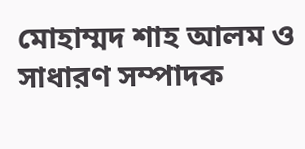মোহাম্মদ শাহ আলম ও সাধারণ সম্পাদক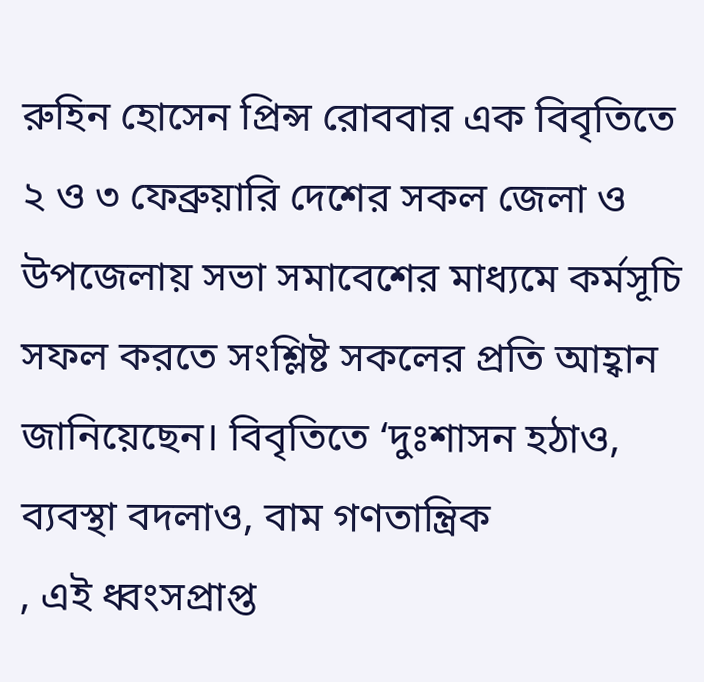রুহিন হোসেন প্রিন্স রোববার এক বিবৃতিতে ২ ও ৩ ফেব্রুয়ারি দেশের সকল জেলা ও উপজেলায় সভা সমাবেশের মাধ্যমে কর্মসূচি সফল করতে সংশ্লিষ্ট সকলের প্রতি আহ্বান জানিয়েছেন। বিবৃতিতে ‘দুঃশাসন হঠাও, ব্যবস্থা বদলাও, বাম গণতান্ত্রিক
, এই ধ্বংসপ্রাপ্ত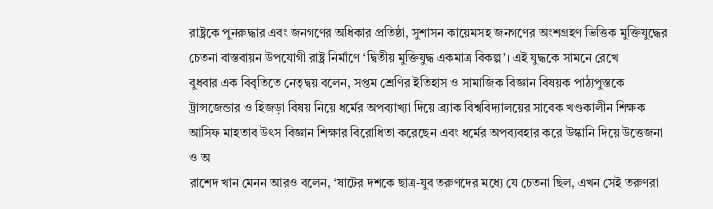রাষ্ট্রকে পুনরুদ্ধার এবং জনগণের অধিকার প্রতিষ্ঠা, সুশাসন কায়েমসহ জনগণের অংশগ্রহণ ভিত্তিক মুক্তিযুদ্ধের চেতনা বাস্তবায়ন উপযোগী রাষ্ট্র নির্মাণে ‘দ্বিতীয় মুক্তিযুদ্ধ একমাত্র বিকল্প’। এই যুদ্ধকে সামনে রেখে
বুধবার এক বিবৃতিতে নেতৃদ্বয় বলেন, সপ্তম শ্রেণির ইতিহাস ও সামাজিক বিজ্ঞান বিষয়ক পাঠ্যপুস্তকে ট্রান্সজেন্ডার ও হিজড়া বিষয় নিয়ে ধর্মের অপব্যাখ্যা দিয়ে ব্র্যাক বিশ্ববিদ্যালয়ের সাবেক খণ্ডকালীন শিক্ষক আসিফ মাহতাব উৎস বিজ্ঞান শিক্ষার বিরোধিতা করেছেন এবং ধর্মের অপব্যবহার করে উস্কানি দিয়ে উত্তেজনা ও অ
রাশেদ খান মেনন আরও বলেন, ‘ষাটের দশকে ছাত্র-যুব তরুণদের মধ্যে যে চেতনা ছিল, এখন সেই তরুণরা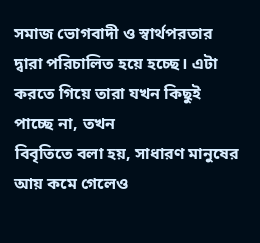সমাজ ভোগবাদী ও স্বার্থপরতার দ্বারা পরিচালিত হয়ে হচ্ছে। এটা করতে গিয়ে তারা যখন কিছুই পাচ্ছে না, তখন
বিবৃতিতে বলা হয়, সাধারণ মানুষের আয় কমে গেলেও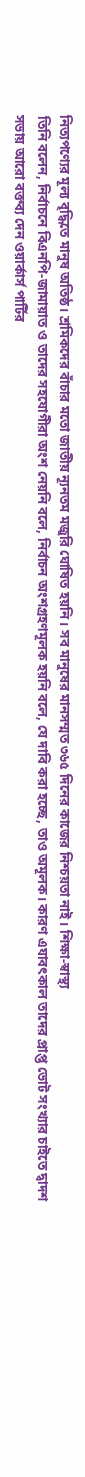নিত্যপণ্যের মূল্য বৃদ্ধিতে মানুষ অতিষ্ঠ। শ্রমিকদের বাঁচার মতো জাতীয় ন্যূনতম মজুরি ঘোষিত হয়নি। সব মানুষের মানসম্মত ৩৬৫ দিনের কাজের নিশ্চয়তা নাই। শিক্ষা-স্বাস্থ্য
তিনি বলেন, নির্বাচনে বিএনপি-জামায়াত ও তাদের সহযোগীরা অংশ নেয়নি বলে, নির্বাচন অংশগ্রহণমূলক হয়নি বলে, যে দাবি করা হচ্ছে, তাও অমূলক। কারণ এযাবৎকাল তাদের প্রাপ্ত ভোট সংখ্যার চাইতে দ্বাদশ
সভায় আরো বক্তব্য দেন ওয়ার্কার্স পার্টির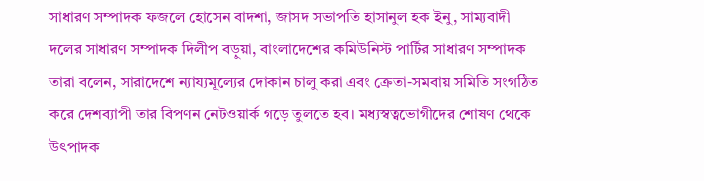সাধারণ সম্পাদক ফজলে হোসেন বাদশা, জাসদ সভাপতি হাসানুল হক ইনু, সাম্যবাদী দলের সাধারণ সম্পাদক দিলীপ বড়ুয়া, বাংলাদেশের কমিউনিস্ট পার্টির সাধারণ সম্পাদক
তারা বলেন, সারাদেশে ন্যায্যমূল্যের দোকান চালু করা এবং ক্রেতা-সমবায় সমিতি সংগঠিত করে দেশব্যাপী তার বিপণন নেটওয়ার্ক গড়ে তুলতে হব। মধ্যস্বত্বভোগীদের শোষণ থেকে উৎপাদক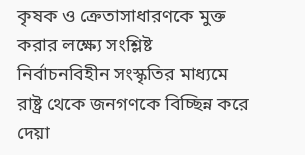কৃষক ও ক্রেতাসাধারণকে মুক্ত করার লক্ষ্যে সংশ্লিষ্ট
নির্বাচনবিহীন সংস্কৃতির মাধ্যমে রাষ্ট্র থেকে জনগণকে বিচ্ছিন্ন করে দেয়া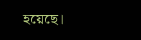হয়েছে।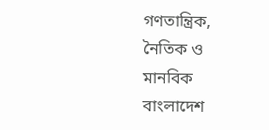গণতান্ত্রিক, নৈতিক ও মানবিক বাংলাদেশ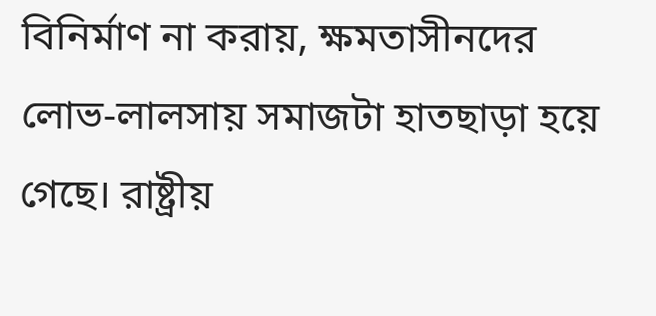বিনির্মাণ না করায়, ক্ষমতাসীনদের লোভ-লালসায় সমাজটা হাতছাড়া হয়ে গেছে। রাষ্ট্রীয়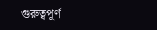গুরুত্বপূর্ণ